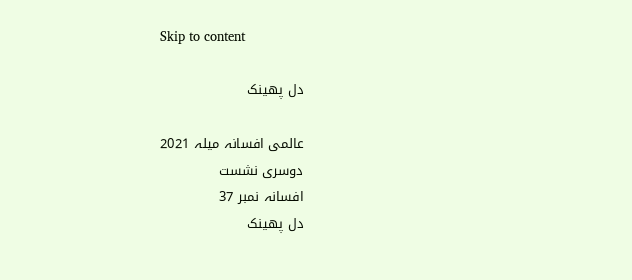Skip to content

دل پھینک

عالمی افسانہ میلہ 2021
دوسری نشست
افسانہ نمبر 37
دل پھینک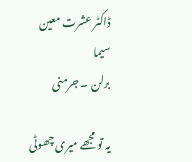ڈاکٹر عشرت معین سیما
برلن ۔ جرمنی

یہ تو مجھے میری چھوٹی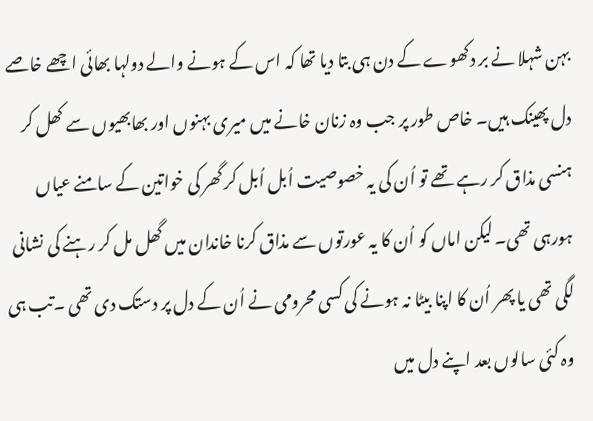بہن شہلا نے بر دکھوے کے دن ہی بتا دیا تھا کہ اس کے ہونے والے دولہا بھائی اچھے خاصے دل پھینک ہیں۔ خاص طور پر جب وہ زنان خانے میں میری بہنوں اور بھابھیوں سے کھل کر ہنسی مذاق کر رہے تھے تو اُن کی یہ خصوصیت اُبل اُبل کر گھر کی خواتین کے سامنے عیاں ہورہی تھی۔ لیکن اماں کو اُن کا یہ عورتوں سے مذاق کرنا خاندان میں گھل مل کر رہنے کی نشانی لگی تھی یا پھر اُن کا اپنا بیٹا نہ ہونے کی کسی محرومی نے اُن کے دل پر دستک دی تھی ۔تب ہی وہ کئی سالوں بعد اپنے دل میں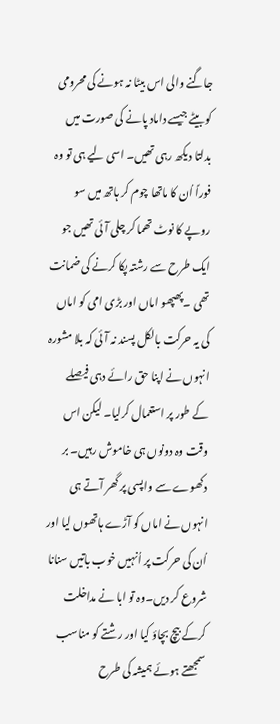جاگنے والی اس بیٹا نہ ہونے کی محرومی کو بیٹے جیسے داماد پانے کی صورت میں بدلتا دیکھ رہی تھیں۔ اسی لیے ہی تو وہ فوراً اُن کا ماتھا چوم کر ہاتھ میں سو روپے کا نوٹ تھما کر چلی آئی تھیں جو ایک طرح سے رشتہ پکا کرنے کی ضمانت تھی ۔پھپھو اماں اور بڑی امی کو اماں کی یہ حرکت بالکل پسند نہ آئی کہ بلا مشورہ انہوں نے اپنا حق رائے دہی فیصلے کے طور پر استعمال کرلیا۔ لیکن اس وقت وہ دونوں ہی خاموش رہیں۔ بر دکھوے سے واپسی پر گھر آتے ہی انہوں نے اماں کو آڑے ہاتھوں لیا اور اُن کی حرکت پر اُنہیں خوب باتیں سنانا شروع کر دیں۔وہ تو ابا نے مداخلت کرکے بیچ بچاؤ کیا اور رشتے کو مناسب سمجھتے ہوئے ہمیشہ کی طرح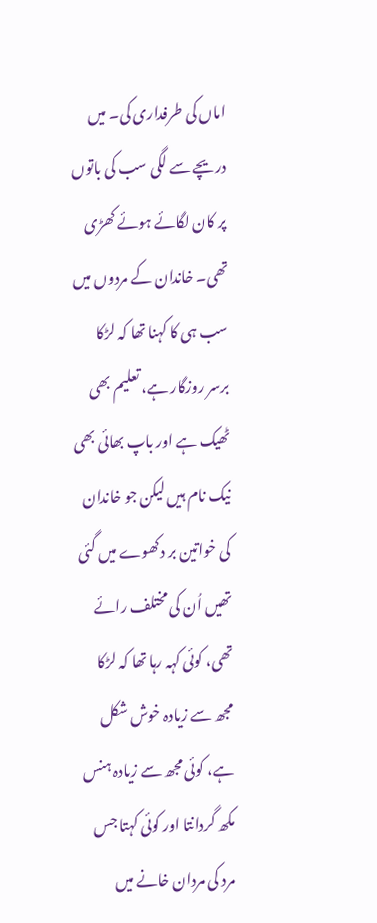اماں کی طرفداری کی۔ میں دریچے سے لگی سب کی باتوں پر کان لگائے ہوئے کھڑی تھی۔ خاندان کے مردوں میں سب ہی کا کہنا تھا کہ لڑکا برسر روزگار ہے، تعلیم بھی ٹھیک ہے اور باپ بھائی بھی نیک نام ہیں لیکن جو خاندان کی خواتین بر دکھوے میں گئی تھیں اُن کی مختلف رائے تھی، کوئی کہہ رہا تھا کہ لڑکا مجھ سے زیادہ خوش شکل ہے، کوئی مجھ سے زیادہ ہنس مکھ گردانتا اور کوئی کہتا جس مرد کی مردان خانے میں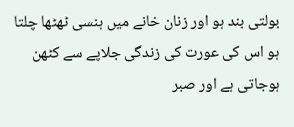بولتی بند ہو اور زنان خانے میں ہنسی ٹھٹھا چلتا ہو اس کی عورت کی زندگی جلاپے سے کٹھن ہوجاتی ہے اور صبر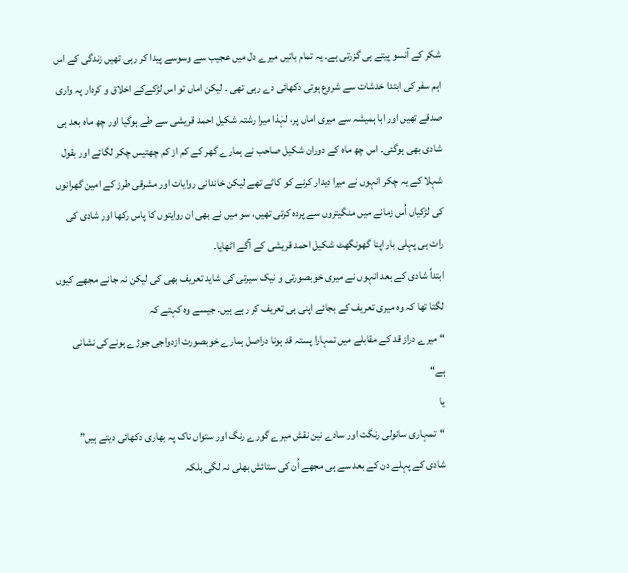شکر کے آنسو پیتے ہی گزرتی ہے۔ یہ تمام باتیں میرے دل میں عجیب سے وسوسے پیدا کر رہی تھیں زندگی کے اس اہم سفر کی ابتدا خدشات سے شروع ہوتی دکھائی دے رہی تھی ۔ لیکن اماں تو اس لڑکےکے اخلاق و کردار پہ واری صدقے تھیں اور ابا ہمیشہ سے میری اماں پر، لہٰذا میرا رشتہ شکیل احمد قریشی سے طے ہوگیا اور چھ ماہ بعد ہی شادی بھی ہوگئی۔ اس چھ ماہ کے دوران شکیل صاحب نے ہمارے گھر کے کم از کم چھتیس چکر لگائے اور بقول شہلا کے یہ چکر انہوں نے میرا دیدار کرنے کو کاٹے تھے لیکن خاندانی روایات اور مشرقی طرز کے امین گھرانوں کی لڑکیاں اُس زمانے میں منگیتروں سے پردہ کرتی تھیں، سو میں نے بھی ان روایتوں کا پاس رکھا اور شادی کی رات ہی پہلی بار اپنا گھونگھٹ شکیل احمد قریشی کے آگے اٹھایا۔
ابتداً شادی کے بعد انہوں نے میری خوبصورتی و نیک سیرتی کی شاید تعریف بھی کی لیکن نہ جانے مجھے کیوں لگتا تھا کہ وہ میری تعریف کے بجائے اپنی ہی تعریف کر رہے ہیں۔ جیسے وہ کہتے کہ
“ میرے دراز قد کے مقابلے میں تمہارا پستہ قد ہونا دراصل ہمارے خوبصورت ازدواجی جوڑے ہونےکی نشانی ہے“
یا
“تمہاری سانولی رنگت اور سادے نین نقش میرے گورے رنگ اور ستواں ناک پہ بھاری دکھائی دیتے ہیں”
شادی کے پہلے دن کے بعد سے ہی مجھے اُن کی ستائش بھلی نہ لگی بلکہ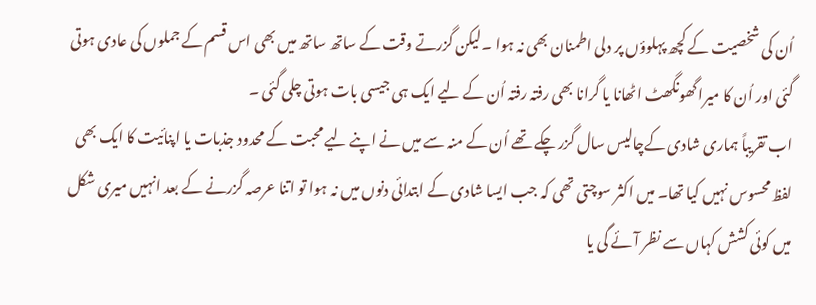اُن کی شخصیت کے کچھ پہلوؤں پر دلی اطمنان بھی نہ ہوا ۔لیکن گزرتے وقت کے ساتھ ساتھ میں بھی اس قسم کے جملوں کی عادی ہوتی گئی اور اُن کا میرا گھونگھٹ اٹھانا یا گرانا بھی رفتہ رفتہ اُن کے لیے ایک ہی جیسی بات ہوتی چلی گئی ۔
اب تقریباً ہماری شادی کےچالیس سال گزر چکے تھے اُن کے منہ سے میں نے اپنے لیے محبت کے محدود جذبات یا اپنائیت کا ایک بھی لفظ محسوس نہیں کیا تھا۔ میں اکثر سوچتی تھی کہ جب ایسا شادی کے ابتدائی دنوں میں نہ ہوا تو اتنا عرصہ گزرنے کے بعد انہیں میری شکل میں کوئی کشش کہاں سے نظر آئے گی یا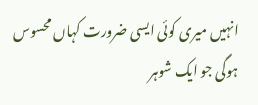انہیں میری کوئی ایسی ضرورت کہاں محسوس ہوگی جو ایک شوہر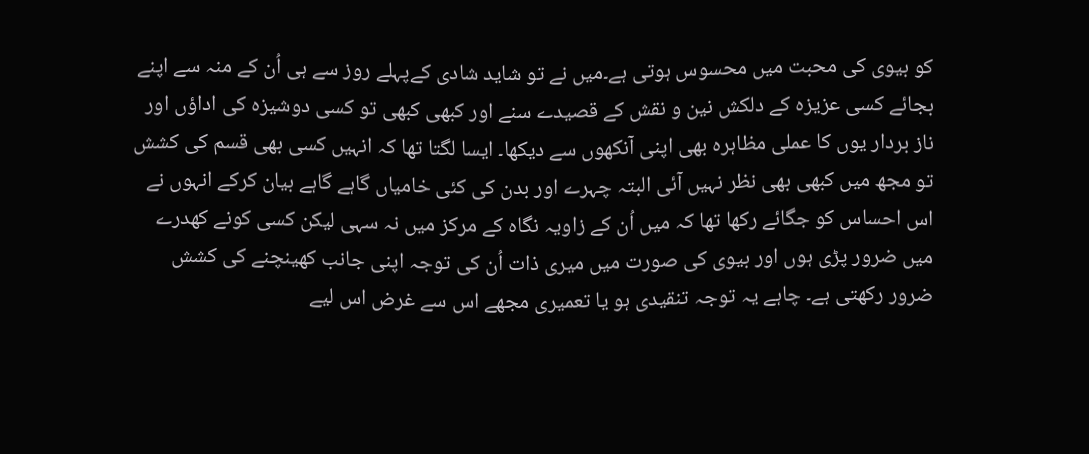کو بیوی کی محبت میں محسوس ہوتی ہے۔میں نے تو شاید شادی کےپہلے روز سے ہی اُن کے منہ سے اپنے بجائے کسی عزیزہ کے دلکش نین و نقش کے قصیدے سنے اور کبھی کبھی تو کسی دوشیزہ کی اداؤں اور ناز بردار یوں کا عملی مظاہرہ بھی اپنی آنکھوں سے دیکھا۔ ایسا لگتا تھا کہ انہیں کسی بھی قسم کی کشش تو مجھ میں کبھی بھی نظر نہیں آئی البتہ چہرے اور بدن کی کئی خامیاں گاہے گاہے بیان کرکے انہوں نے اس احساس کو جگائے رکھا تھا کہ میں اُن کے زاویہ نگاہ کے مرکز میں نہ سہی لیکن کسی کونے کھدرے میں ضرور پڑی ہوں اور بیوی کی صورت میں میری ذات اُن کی توجہ اپنی جانب کھینچنے کی کشش ضرور رکھتی ہے۔ چاہے یہ توجہ تنقیدی ہو یا تعمیری مجھے اس سے غرض اس لیے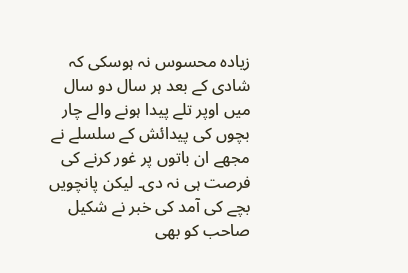زیادہ محسوس نہ ہوسکی کہ شادی کے بعد ہر سال دو سال میں اوپر تلے پیدا ہونے والے چار بچوں کی پیدائش کے سلسلے نے مجھے ان باتوں پر غور کرنے کی فرصت ہی نہ دی۔ لیکن پانچویں بچے کی آمد کی خبر نے شکیل صاحب کو بھی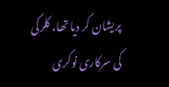پریشان کر دیا تھا، کلرکی کی سرکاری نوکری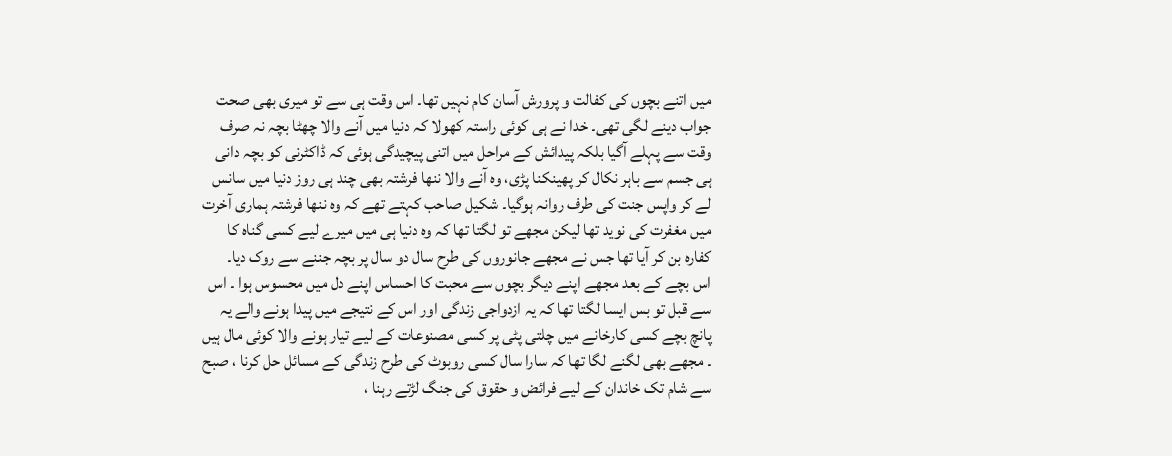میں اتنے بچوں کی کفالت و پرورش آسان کام نہیں تھا۔ اس وقت ہی سے تو میری بھی صحت جواب دینے لگی تھی۔ خدا نے ہی کوئی راستہ کھولا کہ دنیا میں آنے والا چھٹا بچہ نہ صرف وقت سے پہلے آگیا بلکہ پیدائش کے مراحل میں اتنی پیچیدگی ہوئی کہ ڈاکٹرنی کو بچہ دانی ہی جسم سے باہر نکال کر پھینکنا پڑی، وہ آنے والا ننھا فرشتہ بھی چند ہی روز دنیا میں سانس لے کر واپس جنت کی طرف روانہ ہوگیا۔ شکیل صاحب کہتے تھے کہ وہ ننھا فرشتہ ہماری آخرت میں مغفرت کی نوید تھا لیکن مجھے تو لگتا تھا کہ وہ دنیا ہی میں میرے لیے کسی گناہ کا کفارہ بن کر آیا تھا جس نے مجھے جانوروں کی طرح سال دو سال پر بچہ جننے سے روک دیا۔
اس بچے کے بعد مجھے اپنے دیگر بچوں سے محبت کا احساس اپنے دل میں محسوس ہوا ۔ اس سے قبل تو بس ایسا لگتا تھا کہ یہ ازدواجی زندگی اور اس کے نتیجے میں پیدا ہونے والے یہ پانچ بچے کسی کارخانے میں چلتی پٹی پر کسی مصنوعات کے لیے تیار ہونے والا کوئی مال ہیں ۔ مجھے بھی لگنے لگا تھا کہ سارا سال کسی روبوٹ کی طرح زندگی کے مسائل حل کرنا ، صبح سے شام تک خاندان کے لیے فرائض و حقوق کی جنگ لڑتے رہنا ،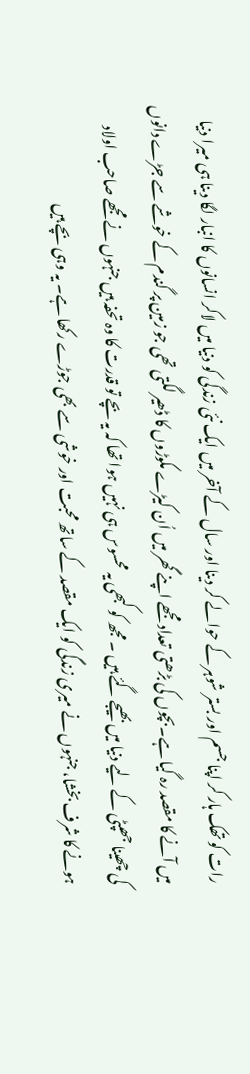رات کو تھک ہار کر اپنا جسم اور بستر شوہر کے حوالے کر دینا اور سال کے آخر میں ایک نئی زندگی کو دنیا میں لاکر انسانوں کا انبار لگا دینا ہی میرا دنیا میں آنے کا مقصد رہ گیا ہے۔بچوں کی بڑھتی تعداد مجھے اپنے گھر میں اُن کیڑے مکوڑوں کا ڈھیر لگتی تھی جو زمین پر گندم کے خوشے سے جڑے دانوں کی چھینا جھپٹی کے لیے دنیا میں بھیجے گئے ہیں ۔ مجھ کو کبھی یہ محسوس ہی نہیں ہوا تھا کہ یہ بچے تو قدرت کا وہ تحفہ ہیں جنہوں نے مجھے صاحب اولاد ہونے کا شرف بخشا، جنہوں نے میری زندگی کو ایک مقصد کے ساتھ محبت اور خوشی سے بھی جوڑے رکھا ہے۔ یہ وہی بچے ہیں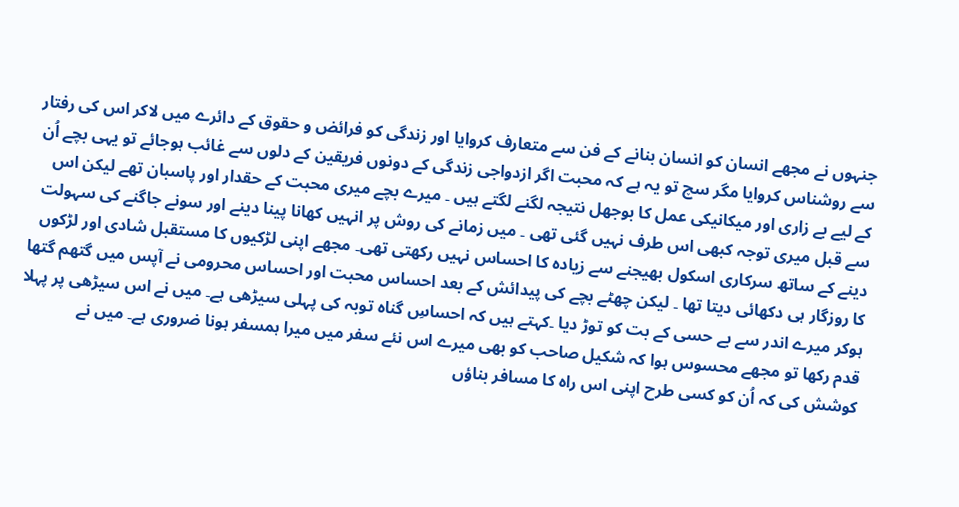جنہوں نے مجھے انسان کو انسان بنانے کے فن سے متعارف کروایا اور زندگی کو فرائض و حقوق کے دائرے میں لاکر اس کی رفتار سے روشناس کروایا مگر سچ تو یہ ہے کہ محبت اگر ازدواجی زندگی کے دونوں فریقین کے دلوں سے غائب ہوجائے تو یہی بچے اُن کے لیے بے زاری اور میکانیکی عمل کا بوجھل نتیجہ لگنے لگتے ہیں ۔ میرے بچے میری محبت کے حقدار اور پاسبان تھے لیکن اس سے قبل میری توجہ کبھی اس طرف نہیں گئی تھی ۔ میں زمانے کی روش پر انہیں کھانا پینا دینے اور سونے جاگنے کی سہولت دینے کے ساتھ سرکاری اسکول بھیجنے سے زیادہ کا احساس نہیں رکھتی تھی۔ مجھے اپنی لڑکیوں کا مستقبل شادی اور لڑکوں کا روزگار ہی دکھائی دیتا تھا ۔ لیکن چھٹے بچے کی پیدائش کے بعد احساس محبت اور احساس محرومی نے آپس میں گتھم گتھا ہوکر میرے اندر سے بے حسی کے بت کو توڑ دیا ۔کہتے ہیں کہ احساسِ گناہ توبہ کی پہلی سیڑھی ہے۔ میں نے اس سیڑھی پر پہلا قدم رکھا تو مجھے محسوس ہوا کہ شکیل صاحب کو بھی میرے اس نئے سفر میں میرا ہمسفر ہونا ضروری ہے۔ میں نے کوشش کی کہ اُن کو کسی طرح اپنی اس راہ کا مسافر بناؤں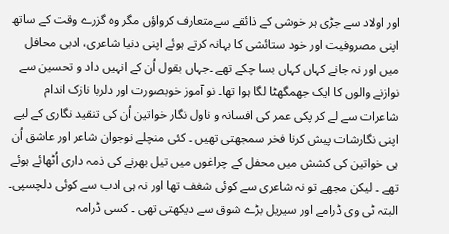اور اولاد سے جڑی ہر خوشی کے ذائقے سےمتعارف کرواؤں مگر وہ گزرے وقت کے ساتھ اپنی مصروفیت اور خود ستائشی کا بہانہ کرتے ہوئے اپنی دنیا شاعری، ادبی محافل میں اور نہ جانے کہاں کہاں بسا چکے تھے ۔جہاں بقول اُن کے انہیں داد و تحسین سے نوازنے والوں کا ایک جھمگھٹا لگا ہوا تھا۔ نو آموز خوبصورت اور دلربا نازک اندام شاعرات سے لے کر پکی عمر کی افسانہ و ناول نگار خواتین اُن کی تنقید نگاری کے لیے اپنی نگارشات پیش کرنا فخر سمجھتی تھیں ۔ کئی منچلے نوجوان شاعر اور عاشق اُن ہی خواتین کی کشش میں محفل کے چراغوں میں تیل بھرنے کی ذمہ داری اُٹھائے ہوئے تھے ۔ لیکن مجھے تو نہ شاعری سے کوئی شغف تھا اور نہ ہی ادب سے کوئی دلچسپی۔ البتہ ٹی وی ڈرامے اور سیریل بڑے شوق سے دیکھتی تھی ۔ کسی ڈرامہ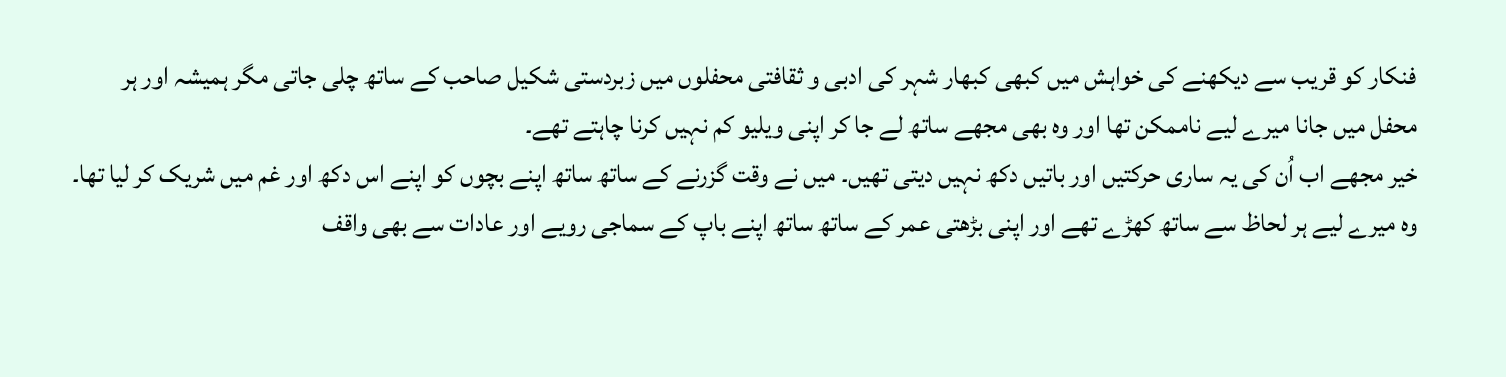فنکار کو قریب سے دیکھنے کی خواہش میں کبھی کبھار شہر کی ادبی و ثقافتی محفلوں میں زبردستی شکیل صاحب کے ساتھ چلی جاتی مگر ہمیشہ اور ہر محفل میں جانا میرے لیے ناممکن تھا اور وہ بھی مجھے ساتھ لے جا کر اپنی ویلیو کم نہیں کرنا چاہتے تھے۔
خیر مجھے اب اُن کی یہ ساری حرکتیں اور باتیں دکھ نہیں دیتی تھیں۔ میں نے وقت گزرنے کے ساتھ ساتھ اپنے بچوں کو اپنے اس دکھ اور غم میں شریک کر لیا تھا۔ وہ میرے لیے ہر لحاظ سے ساتھ کھڑے تھے اور اپنی بڑھتی عمر کے ساتھ ساتھ اپنے باپ کے سماجی رویے اور عادات سے بھی واقف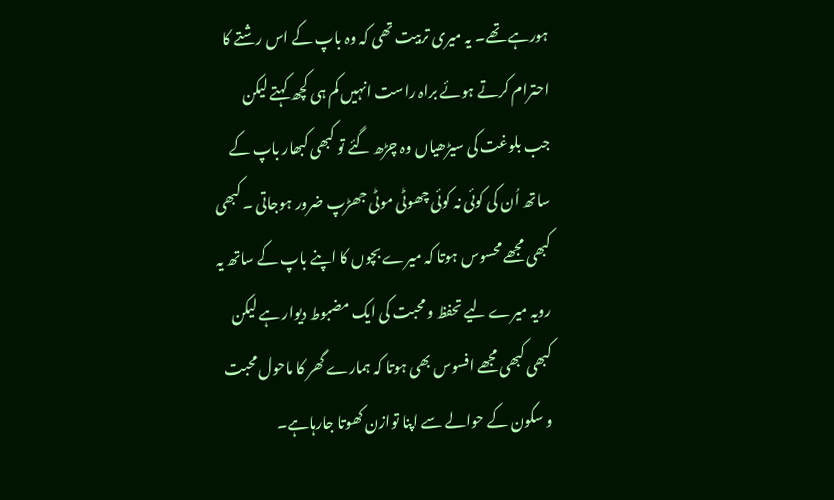ہورہے تھے۔ یہ میری تربیت تھی کہ وہ باپ کے اس رشتے کا احترام کرتے ہوئے براہ راست انہیں کم ہی کچھ کہتے لیکن جب بلوغت کی سیڑھیاں وہ چڑھ گئے تو کبھی کبھار باپ کے ساتھ اُن کی کوئی نہ کوئی چھوٹی موٹی جھڑپ ضرور ہوجاتی ۔ کبھی کبھی مجھے محسوس ہوتا کہ میرے بچوں کا اپنے باپ کے ساتھ یہ رویہ میرے لیے تحفظ و محبت کی ایک مضبوط دیوار ہے لیکن کبھی کبھی مجھے افسوس بھی ہوتا کہ ہمارے گھر کا ماحول محبت و سکون کے حوالے سے اپنا توازن کھوتا جارہاہے۔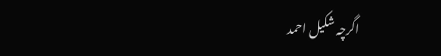اگرچہ شکیل احمد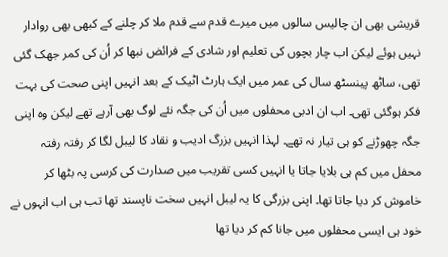قریشی بھی ان چالیس سالوں میں میرے قدم سے قدم ملا کر چلنے کے کبھی بھی روادار نہیں ہوئے لیکن اب چار بچوں کی تعلیم اور شادی کے فرائض نبھا کر اُن کی کمر جھک گئی تھی، ساٹھ پینسٹھ سال کی عمر میں ایک ہارٹ اٹیک کے بعد انہیں اپنی صحت کی بہت فکر ہوگئی تھی۔ اب ان ادبی محفلوں میں اُن کی جگہ نئے لوگ بھی آرہے تھے لیکن وہ اپنی جگہ چھوڑنے کو ہی تیار نہ تھے۔ لہذا انہیں بزرگ ادیب و نقاد کا لیبل لگا کر رفتہ رفتہ محفل میں کم ہی بلایا جاتا یا انہیں کسی تقریب میں صدارت کی کرسی پہ بٹھا کر خاموش کر دیا جاتا تھا۔ اپنی بزرگی کا یہ لیبل انہیں سخت ناپسند تھا تب ہی اب انہوں نے خود ہی ایسی محفلوں میں جانا کم کر دیا تھا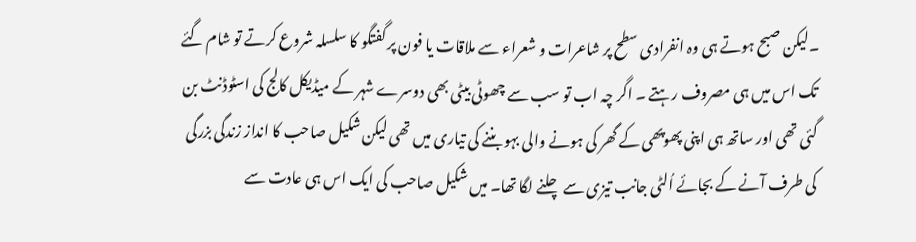۔لیکن صبح ہوتے ہی وہ انفرادی سطح پر شاعرات و شعراء سے ملاقات یا فون پر گفتگو کا سلسلہ شروع کرتے تو شام گئے تک اس میں ہی مصروف رہتے ۔ اگر چہ اب تو سب سے چھوٹی بیٹی بھی دوسرے شہر کے میڈیکل کالج کی اسٹوڈنٹ بن گئی تھی اور ساتھ ہی اپنی پھوپھی کے گھر کی ہونے والی بہو بننے کی تیاری میں تھی لیکن شکیل صاحب کا انداز زندگی بزرگی کی طرف آنے کے بجائے اُلٹی جانب تیزی سے چلنے لگا تھا۔ میں شکیل صاحب کی ایک اس ہی عادت سے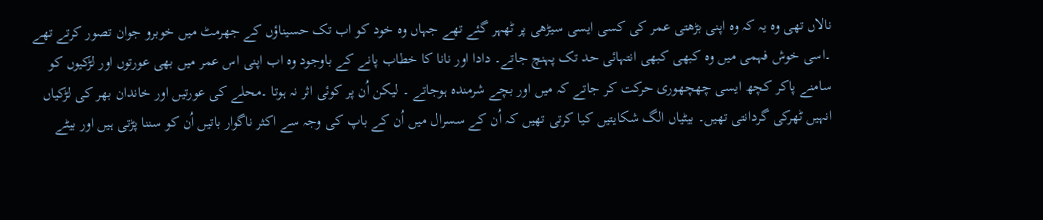نالاں تھی وہ یہ کہ وہ اپنی بڑھتی عمر کی کسی ایسی سیڑھی پر ٹھہر گئے تھے جہاں وہ خود کو اب تک حسیناؤں کے جھرمٹ میں خوبرو جوان تصور کرتے تھے ۔اسی خوش فہمی میں وہ کبھی کبھی انتہائی حد تک پہنچ جاتے۔ دادا اور نانا کا خطاب پانے کے باوجود وہ اب اپنی اس عمر میں بھی عورتوں اور لڑکیوں کو سامنے پاکر کچھ ایسی چھچھوری حرکت کر جاتے کہ میں اور بچے شرمندہ ہوجاتے ۔ لیکن اُن پر کوئی اثر نہ ہوتا ۔محلے کی عورتیں اور خاندان بھر کی لڑکیاں انہیں ٹھرکی گردانتی تھیں۔ بیٹیاں الگ شکایتیں کیا کرتی تھیں کہ اُن کے سسرال میں اُن کے باپ کی وجہ سے اکثر ناگوار باتیں اُن کو سننا پڑتی ہیں اور بیٹے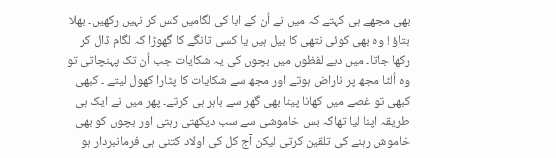بھی مجھے ہی کہتے کہ میں نے اُن کے ابا کی لگامیں کس کر نہیں رکھیں۔ بھلا بتاؤ ! وہ بھی کوئی نتھی کا بیل ہیں یا کسی تانگے کا گھوڑا کہ لگام ڈال کر رکھا جاتا۔ میں دبے لفظوں میں بچوں کی یہ شکایات جب اُن تک پہنچاتی تو وہ اُلٹا مجھ پر ناراض ہوتے اور مجھ سے شکایات کا پٹارا کھول لیتے ۔ کبھی کبھی تو غصے میں کھانا پینا بھی گھر سے باہر ہی کرتے۔ پھر میں نے ایک ہی طریقہ اپنا لیا تھاکہ بس خاموشی سے سب دیکھتی رہتی اور بچوں کو بھی خاموش رہنے کی تلقین کرتی لیکن آج کل کی اولاد کتنی ہی فرمانبردار ہو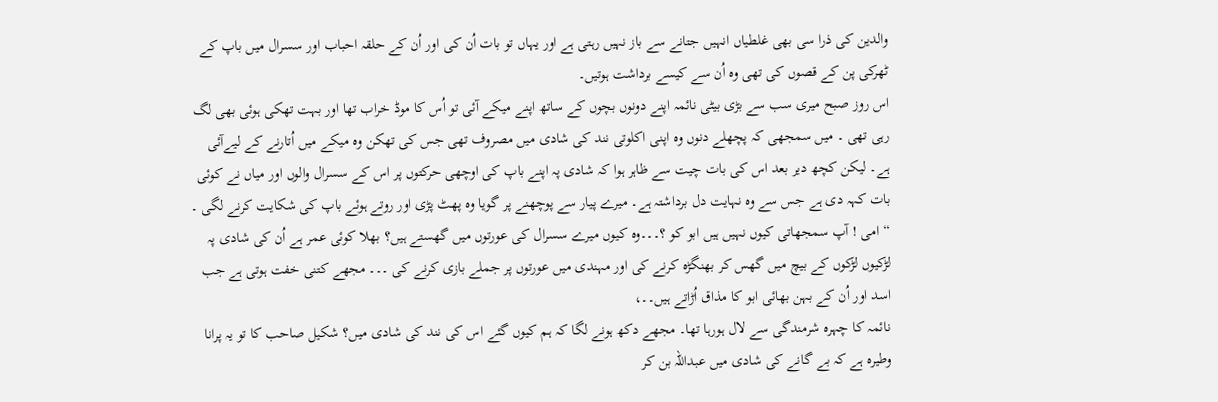والدین کی ذرا سی بھی غلطیاں انہیں جتانے سے باز نہیں رہتی ہے اور یہاں تو بات اُن کی اور اُن کے حلقہ احباب اور سسرال میں باپ کے ٹھرکی پن کے قصوں کی تھی وہ اُن سے کیسے برداشت ہوتیں۔
اس روز صبح میری سب سے بڑی بیٹی نائمہ اپنے دونوں بچوں کے ساتھ اپنے میکے آئی تو اُس کا موڈ خراب تھا اور بہت تھکی ہوئی بھی لگ رہی تھی ۔ میں سمجھی کہ پچھلے دنوں وہ اپنی اکلوتی نند کی شادی میں مصروف تھی جس کی تھکن وہ میکے میں اُتارنے کے لیےآئی ہے۔ لیکن کچھ دیر بعد اس کی بات چیت سے ظاہر ہوا کہ شادی پہ اپنے باپ کی اوچھی حرکتوں پر اس کے سسرال والوں اور میاں نے کوئی بات کہہ دی ہے جس سے وہ نہایت دل برداشتہ ہے۔ میرے پیار سے پوچھنے پر گویا وہ پھٹ پڑی اور روتے ہوئے باپ کی شکایت کرنے لگی ۔
“ امی ! آپ سمجھاتی کیوں نہیں ہیں ابو کو ؟۔۔۔وہ کیوں میرے سسرال کی عورتوں میں گھستے ہیں؟ بھلا کوئی عمر ہے اُن کی شادی پہ لڑکیوں لڑکوں کے بیچ میں گھس کر بھنگڑہ کرنے کی اور مہندی میں عورتوں پر جملے بازی کرنے کی ۔۔۔ مجھے کتنی خفت ہوتی ہے جب اسد اور اُن کے بہن بھائی ابو کا مذاق اُڑاتے ہیں۔۔،
نائمہ کا چہرہ شرمندگی سے لال ہورہا تھا۔ مجھے دکھ ہونے لگا کہ ہم کیوں گئے اس کی نند کی شادی میں؟ شکیل صاحب کا تو یہ پرانا وطیرہ ہے کہ بے گانے کی شادی میں عبداللہ بن کر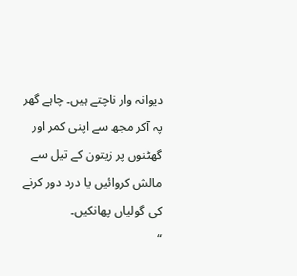دیوانہ وار ناچتے ہیں۔ چاہے گھر پہ آکر مجھ سے اپنی کمر اور گھٹنوں پر زیتون کے تیل سے مالش کروائیں یا درد دور کرنے کی گولیاں پھانکیں۔
“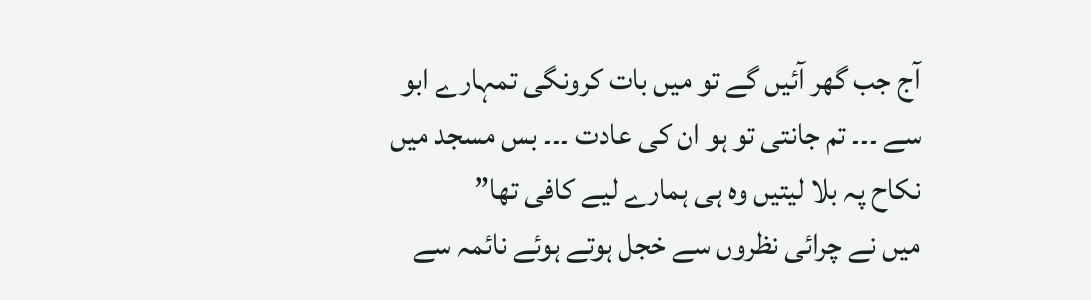آج جب گھر آئیں گے تو میں بات کرونگی تمہارے ابو سے ۔۔۔ تم جانتی تو ہو ان کی عادت ۔۔۔ بس مسجد میں نکاح پہ بلا لیتیں وہ ہی ہمارے لیے کافی تھا”
میں نے چرائی نظروں سے خجل ہوتے ہوئے نائمہ سے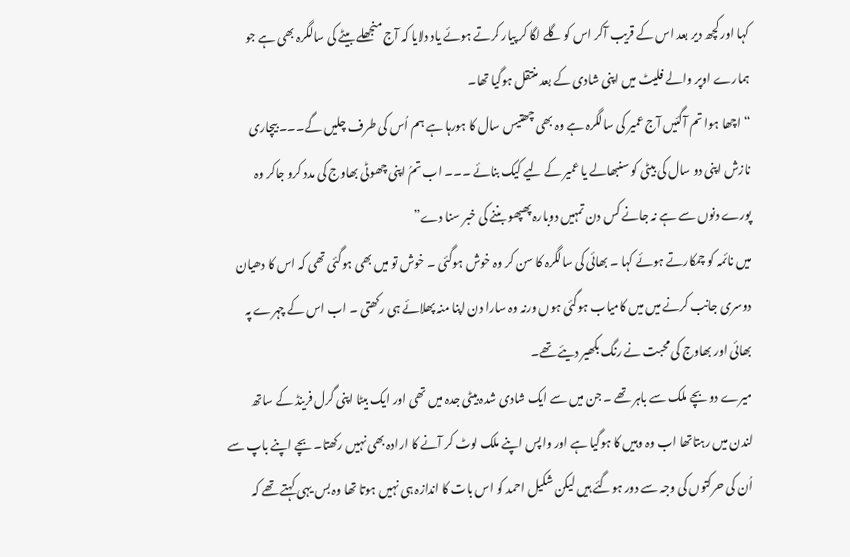کہا اور کچھ دیر بعد اس کے قریب آکر اس کو گلے لگا کر پیار کرتے ہوئے یاد دلایا کہ آج منجھلے بیٹے کی سالگرہ بھی ہے جو ہمارے اوپر والے فلیٹ میں اپنی شادی کے بعد منتقل ہوگیا تھا۔
“اچھا ہوا تم آگئیں آج عمیر کی سالگرہ ہے وہ بھی چھتیس سال کا ہورہا ہے ہم اُس کی طرف چلیں گے۔۔۔ بیچاری نازش اپنی دو سال کی بیٹی کو سنبھالے یا عمیر کے لیے کیک بنائے ۔۔۔ اب تمُ اپنی چھوٹی بھاوج کی مدد کرو جاکر وہ پورے دنوں سے ہے نہ جانے کس دن تمہیں دوبارہ پھپھو بننے کی خبر سنا دے”
میں نائمہ کو چمکارتے ہوئے کہا ۔ بھائی کی سالگرہ کا سن کر وہ خوش ہوگئی ۔ خوش تو میں بھی ہوگئی تھی کہ اس کا دھیان دوسری جانب کرنے میں میں کامیاب ہوگئی ہوں ورنہ وہ سارا دن اپنا منہ پھلائے ہی رکھتی ۔ اب اس کے چہرے پہ بھائی اور بھاوج کی محبت نے رنگ بکھیر دیئے تھے۔
میرے دو بچے ملک سے باہر تھے ۔ جن میں سے ایک شادی شدہ بیٹی جدہ میں تھی اور ایک بیٹا اپنی گرل فرینڈ کے ساتھ لندن میں رہتاتھا اب وہ وہیں کا ہوگیا ہے اور واپس اپنے ملک لوٹ کر آنے کا ارادہ بھی نہیں رکھتا۔ بچے اپنے باپ سے اُن کی حرکتوں کی وجہ سے دور ہوگئے ہیں لیکن شکیل احمد کو اس بات کا اندازہ ہی نہیں ہوتا تھا وہ بس یہی کہتے تھے کہ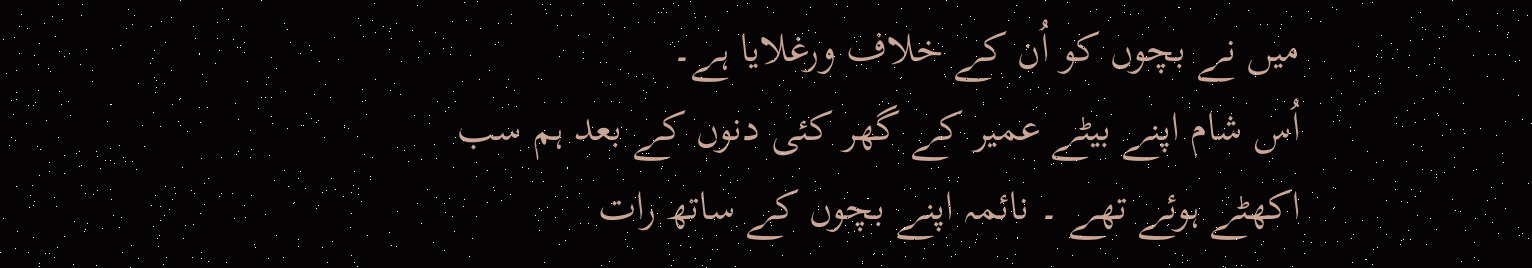میں نے بچوں کو اُن کے خلاف ورغلایا ہے۔
اُس شام اپنے بیٹے عمیر کے گھر کئی دنوں کے بعد ہم سب اکھٹے ہوئے تھے ۔ نائمہ اپنے بچوں کے ساتھ رات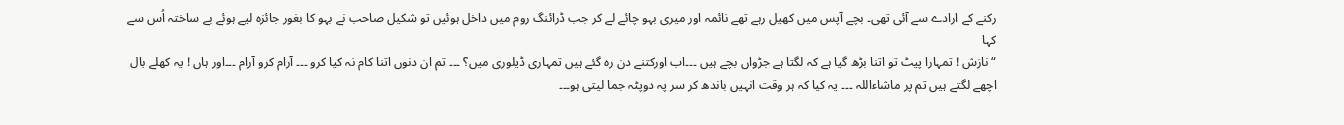رکنے کے ارادے سے آئی تھی۔ بچے آپس میں کھیل رہے تھے نائمہ اور میری بہو چائے لے کر جب ڈرائنگ روم میں داخل ہوئیں تو شکیل صاحب نے بہو کا بغور جائزہ لیے ہوئے بے ساختہ اُس سے کہا
“نازش ! تمہارا پیٹ تو اتنا بڑھ گیا ہے کہ لگتا ہے جڑواں بچے ہیں ۔۔۔اب اورکتنے دن رہ گئے ہیں تمہاری ڈیلوری میں؟ ۔۔۔ تم ان دنوں اتنا کام نہ کیا کرو ۔۔۔ آرام کرو آرام ۔۔۔اور ہاں ! یہ کھلے بال اچھے لگتے ہیں تم پر ماشاءاللہ ۔۔۔ یہ کیا کہ ہر وقت انہیں باندھ کر سر پہ دوپٹہ جما لیتی ہو۔۔۔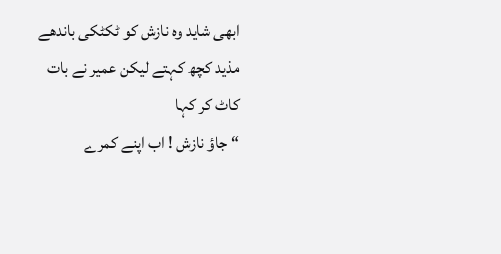ابھی شاید وہ نازش کو ٹکٹکی باندھے مذید کچھ کہتے لیکن عمیر نے بات کاٹ کر کہا
“ جاؤ نازش ! اب اپنے کمرے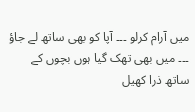میں آرام کرلو ۔۔۔ آپا کو بھی ساتھ لے جاؤ ۔۔۔ میں بھی تھک گیا ہوں بچوں کے ساتھ ذرا کھیل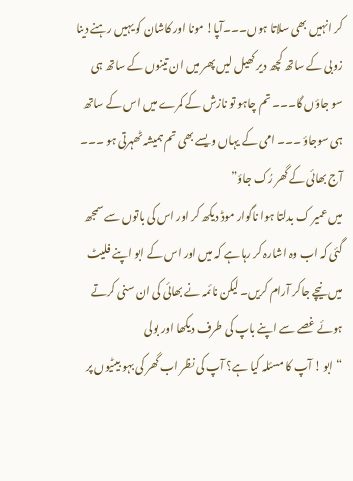کر انہیں بھی سلاتا ہوں۔۔۔آپا! مونا اور کاشان کو یہیں رہنے دینا زوبی کے ساتھ کچھ دیر کھیل لیں پھر میں ان تینوں کے ساتھ ہی سو جاؤں گا۔۔۔ تم چاہو تو نازش کے کمرے میں اس کے ساتھ ہی سوجاؤ ۔۔۔ امی کے یہاں ویسے بھی تم ہمیشہ ٹھہرتی ہو ۔۔۔ آج بھائی کے گھر رُک جاؤ”
میں عمیر ک بدلتا ہوا ناگوار موڈ دیکھ کر اور اس کی باتوں سے سمجھ گئی کہ اب وہ اشارہ کر رہا ہے کہ میں اور اس کے ابو اپنے فلیٹ میں نیچے جاکر آرام کریں۔ لیکن نائمہ نے بھائی کی ان سنی کرتے ہوئے غصے سے اپنے باپ کی طرف دیکھا اور بولی
“ ابو ! آپ کا مسئلہ کیا ہے؟ آپ کی نظر اب گھر کی بہو بیٹیوں پر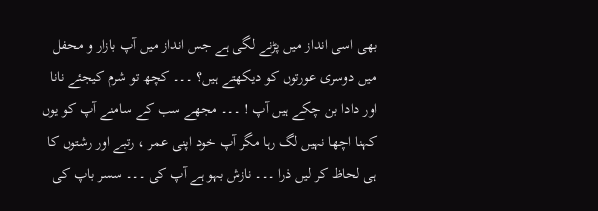بھی اسی انداز میں پڑنے لگی ہے جس انداز میں آپ بازار و محفل میں دوسری عورتوں کو دیکھتے ہیں؟ ۔۔۔ کچھ تو شرم کیجئے نانا اور دادا بن چکے ہیں آپ ! ۔۔۔ مجھے سب کے سامنے آپ کو یوں کہنا اچھا نہیں لگ رہا مگر آپ خود اپنی عمر ، رتبے اور رشتوں کا ہی لحاظ کر لیں ذرا ۔۔۔ نازش بہو ہے آپ کی ۔۔۔ سسر باپ کی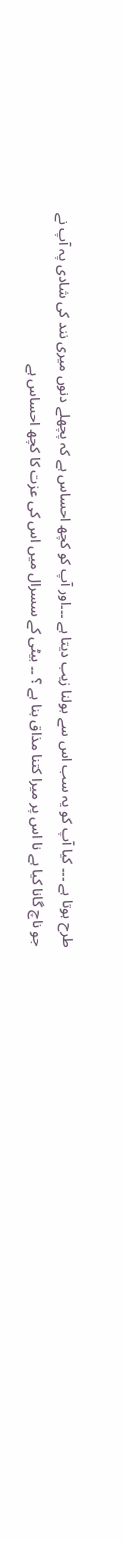طرح ہوتا ہے ۔۔۔ کیا آپ کو یہ سب اس سے بولنا زیب دیتا ہے ۔۔۔اور آپ کو کچھ احساس ہے کہ پچھلے دنوں میری نند کی شادی پہ آپ نے جو ناچ گانا کیا ہے نا اس پر میرا کتنا مذاق بنا ہے ؟ ۔۔ بیٹی کے سسرال میں اس کی عزت کا کچھ احساس ہے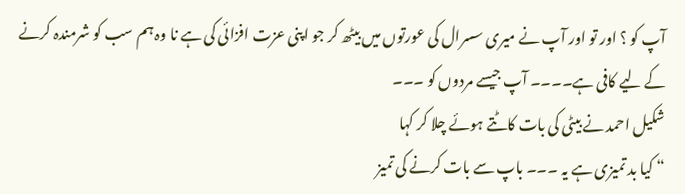آپ کو ؟ اور تو اور آپ نے میری سسرال کی عورتوں میں بیٹھ کر جو اپنی عزت افزائی کی ہے نا وہ ہم سب کو شرمندہ کرنے کے لیے کافی ہے۔۔۔۔ آپ جیسے مردوں کو ۔۔۔
شکیل احمد نے بیٹی کی بات کاٹتے ہوئے چلا کر کہا
“ کیا بد تمیزی ہے یہ ۔۔۔ باپ سے بات کرنے کی تمیز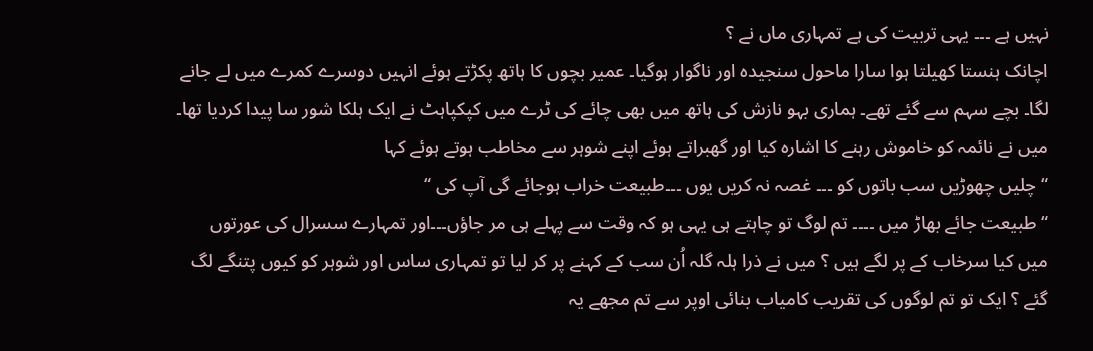نہیں ہے ۔۔۔ یہی تربیت کی ہے تمہاری ماں نے ؟
اچانک ہنستا کھیلتا ہوا سارا ماحول سنجیدہ اور ناگوار ہوگیا۔ عمیر بچوں کا ہاتھ پکڑتے ہوئے انہیں دوسرے کمرے میں لے جانے لگا۔ بچے سہم سے گئے تھے۔ ہماری بہو نازش کی ہاتھ میں بھی چائے کی ٹرے میں کپکپاہٹ نے ایک ہلکا شور سا پیدا کردیا تھا۔ میں نے نائمہ کو خاموش رہنے کا اشارہ کیا اور گھبراتے ہوئے اپنے شوہر سے مخاطب ہوتے ہوئے کہا
“ چلیں چھوڑیں سب باتوں کو ۔۔۔ غصہ نہ کریں یوں ۔۔۔طبیعت خراب ہوجائے گی آپ کی “
“ طبیعت جائے بھاڑ میں ۔۔۔۔ تم لوگ تو چاہتے ہی یہی ہو کہ وقت سے پہلے ہی مر جاؤں۔۔۔اور تمہارے سسرال کی عورتوں میں کیا سرخاب کے پر لگے ہیں ؟ میں نے ذرا ہلہ گلہ اُن سب کے کہنے پر کر لیا تو تمہاری ساس اور شوہر کو کیوں پتنگے لگ گئے ؟ ایک تو تم لوگوں کی تقریب کامیاب بنائی اوپر سے تم مجھے یہ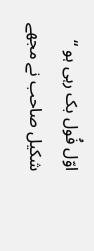اوّل فُول بک رہی ہو “
شکیل صاحب نے مجھے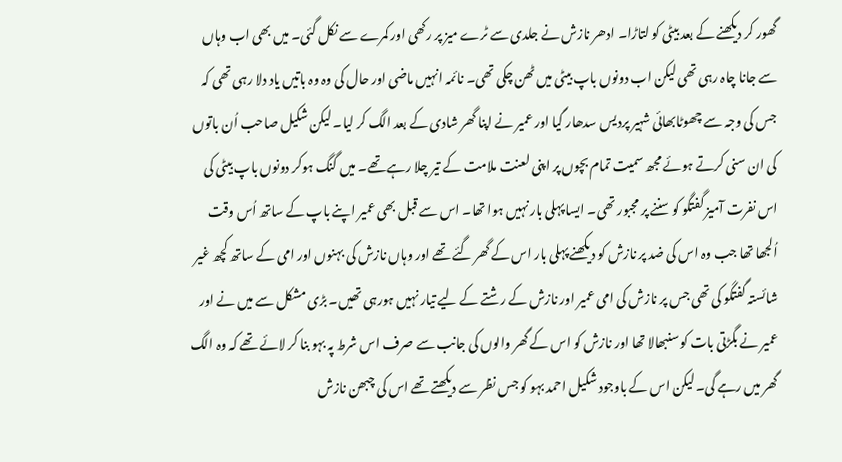گھور کر دیکھنے کے بعد بیٹی کو لتاڑا۔ ادھر نازش نے جلدی سے ٹرے میز پر رکھی اور کمرے سے نکل گئی۔ میں بھی اب وہاں سے جانا چاہ رہی تھی لیکن اب دونوں باپ بیٹی میں ٹھن چکی تھی۔ نائمہ انہیں ماضی اور حال کی وہ وہ باتیں یاد دلا رہی تھی کہ جس کی وجہ سے چھوٹابھائی شہیر پردیس سدھار گیا اور عمیر نے اپنا گھر شادی کے بعد الگ کر لیا۔ لیکن شکیل صاحب اُن باتوں کی ان سنی کرتے ہوئے مجھ سمیت تمام بچوں پر اپنی لعنت ملامت کے تیر چلا رہے تھے۔ میں گنگ ہوکر دونوں باپ بیٹی کی اس نفرت آمیز گفتگو کو سننے پر مجبور تھی۔ ایسا پہلی بار نہیں ہوا تھا۔ اس سے قبل بھی عمیر اپنے باپ کے ساتھ اُس وقت اُلجھا تھا جب وہ اس کی ضد پر نازش کو دیکھنے پہلی بار اس کے گھر گئے تھے اور وہاں نازش کی بہنوں اور امی کے ساتھ کچھ غیر شائستہ گفتگو کی تھی جس پر نازش کی امی عمیر اور نازش کے رشتے کے لیے تیار نہیں ہورہی تھیں۔ بڑی مشکل سے میں نے اور عمیر نے بگڑتی بات کو سنبھالا تھا اور نازش کو اس کے گھر والوں کی جانب سے صرف اس شرط پہ بہو بنا کر لائے تھے کہ وہ الگ گھر میں رہے گی۔ لیکن اس کے باوجود شکیل احمد بہو کو جس نظر سے دیکھتے تھے اس کی چبھن نازش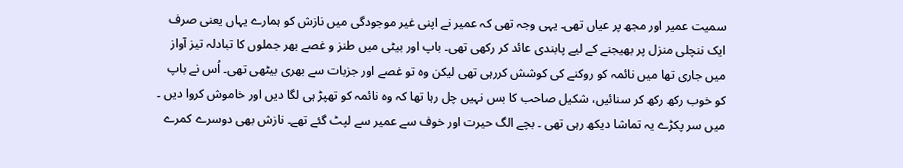سمیت عمیر اور مجھ پر عیاں تھی۔ یہی وجہ تھی کہ عمیر نے اپنی غیر موجودگی میں نازش کو ہمارے یہاں یعنی صرف ایک ننچلی منزل پر بھیجنے کے لیے پابندی عائد کر رکھی تھی۔ باپ اور بیٹی میں طنز و غصے بھر جملوں کا تبادلہ تیز آواز میں جاری تھا میں نائمہ کو روکنے کی کوشش کررہی تھی لیکن وہ تو غصے اور جزبات سے بھری بیٹھی تھی۔ اُس نے باپ کو خوب رکھ رکھ کر سنائیں، شکیل صاحب کا بس نہیں چل رہا تھا کہ وہ نائمہ کو تھپڑ ہی لگا دیں اور خاموش کروا دیں ۔ میں سر پکڑے یہ تماشا دیکھ رہی تھی ۔ بچے الگ حیرت اور خوف سے عمیر سے لپٹ گئے تھے۔ نازش بھی دوسرے کمرے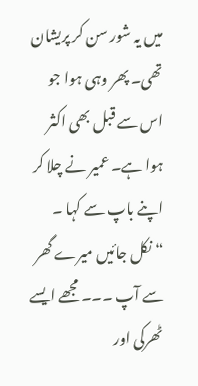میں یہ شور سن کر پریشان تھی۔ پھر وہی ہوا جو اس سے قبل بھی اکثر ہوا ہے۔ عمیر نے چلا کر اپنے باپ سے کہا ۔
“ نکل جائیں میرے گھر سے آپ ۔۔۔ مجھے ایسے ٹھرکی اور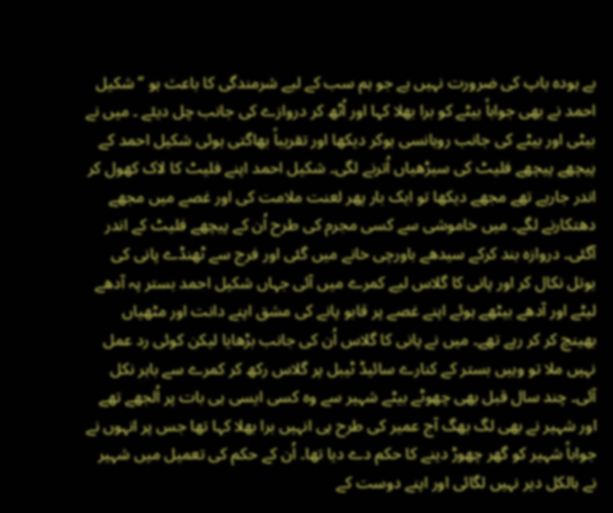بے ہودہ باپ کی ضرورت نہیں ہے جو ہم سب کے لیے شرمندگی کا باعث ہو “ شکیل احمد نے بھی جواباً بیٹے کو برا بھلا کہا اور اُٹھ کر دروازے کی جانب چل دیئے ۔ میں نے بیٹی اور بیٹے کی جانب روہانسی ہوکر دیکھا اور تقریباً بھاگتی ہوئی شکیل احمد کے پیچھے پیچھے فلیٹ کی سیڑھیاں اُترنے لگی۔ شکیل احمد اپنے فلیٹ کا لاک کھول کر اندر جارہے تھے مجھے دیکھا تو ایک بار پھر لعنت ملامت کی اور غصے میں مجھے دھتکارنے لگے۔ میں خاموشی سے کسی مجرم کی طرح اُن کے پیچھے فلیٹ کے اندر آگئی۔ دروازہ بند کرکے سیدھے باورچی خانے میں گئی اور فرج سے ٹھنڈے پانی کی بوتل نکال کر اور پانی کا گلاس لیے کمرے میں آئی جہاں شکیل احمد بستر پہ آدھے لیٹے اور آدھے بیٹھے ہوئے اپنے غصے پر قابو پانے کی مشق اپنے دانت اور مٹھیاں بھینچ کر کر رہے تھے۔ میں نے پانی کا گلاس اُن کی جانب بڑھایا لیکن کوئی رد عمل نہیں ملا تو وہیں بستر کے کنارے سائیڈ ٹیبل پر گلاس رکھ کر کمرے سے باہر نکل آئی۔ چند سال قبل بھی چھوٹے بیٹے شہیر سے وہ کسی ایسی ہی بات پر اُلجھے تھے اور شہیر نے بھی لگ بھگ آج عمیر کی طرح ہی انہیں برا بھلا کہا تھا جس پر انہوں نے جواباً شہیر کو گھر چھوڑ دینے کا حکم دے دیا تھا۔ اُن کے حکم کی تعمیل میں شہیر نے بالکل دیر نہیں لگائی اور اپنے دوست کے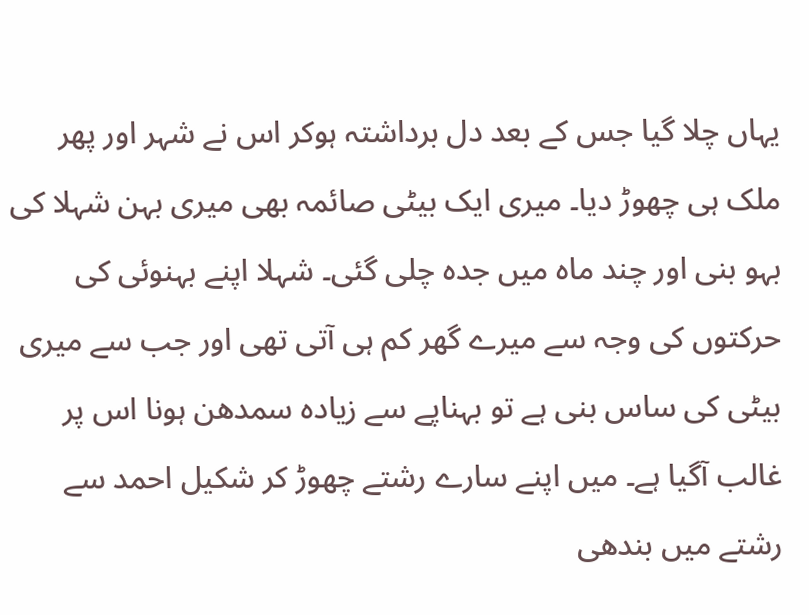یہاں چلا گیا جس کے بعد دل برداشتہ ہوکر اس نے شہر اور پھر ملک ہی چھوڑ دیا۔ میری ایک بیٹی صائمہ بھی میری بہن شہلا کی بہو بنی اور چند ماہ میں جدہ چلی گئی۔ شہلا اپنے بہنوئی کی حرکتوں کی وجہ سے میرے گھر کم ہی آتی تھی اور جب سے میری بیٹی کی ساس بنی ہے تو بہناپے سے زیادہ سمدھن ہونا اس پر غالب آگیا ہے۔ میں اپنے سارے رشتے چھوڑ کر شکیل احمد سے رشتے میں بندھی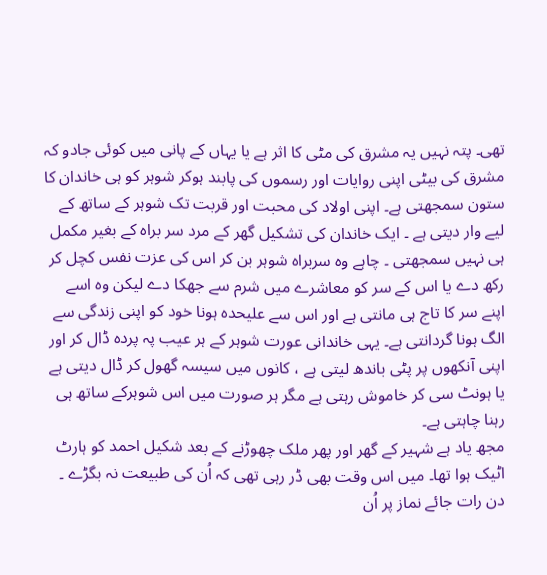تھی۔ پتہ نہیں یہ مشرق کی مٹی کا اثر ہے یا یہاں کے پانی میں کوئی جادو کہ مشرق کی بیٹی اپنی روایات اور رسموں کی پابند ہوکر شوہر کو ہی خاندان کا ستون سمجھتی ہے۔ اپنی اولاد کی محبت اور قربت تک شوہر کے ساتھ کے لیے وار دیتی ہے ۔ ایک خاندان کی تشکیل گھر کے مرد سر براہ کے بغیر مکمل ہی نہیں سمجھتی ۔ چاہے وہ سربراہ شوہر بن کر اس کی عزت نفس کچل کر رکھ دے یا اس کے سر کو معاشرے میں شرم سے جھکا دے لیکن وہ اسے اپنے سر کا تاج ہی مانتی ہے اور اس سے علیحدہ ہونا خود کو اپنی زندگی سے الگ ہونا گردانتی ہے۔ یہی خاندانی عورت شوہر کے ہر عیب پہ پردہ ڈال کر اور اپنی آنکھوں پر پٹی باندھ لیتی ہے ، کانوں میں سیسہ گھول کر ڈال دیتی ہے یا ہونٹ سی کر خاموش رہتی ہے مگر ہر صورت میں اس شوہرکے ساتھ ہی رہنا چاہتی ہے۔
مجھ یاد ہے شہیر کے گھر اور پھر ملک چھوڑنے کے بعد شکیل احمد کو ہارٹ اٹیک ہوا تھا۔ میں اس وقت بھی ڈر رہی تھی کہ اُن کی طبیعت نہ بگڑے ۔ دن رات جائے نماز پر اُن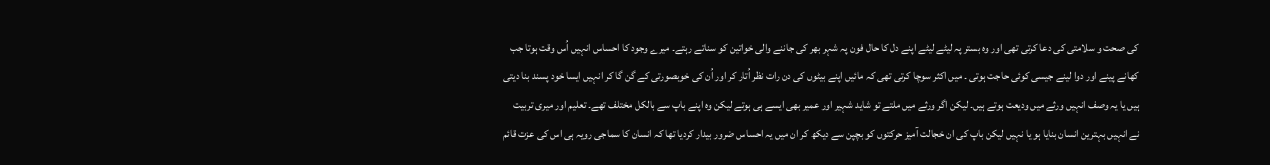کی صحت و سلامتی کی دعا کرتی تھی اور وہ بستر پہ لیٹے لیٹے اپنے دل کا حال فون پہ شہر بھر کی جاننے والی خواتین کو سناتے رہتے۔ میرے وجود کا احساس انہیں اُس وقت ہوتا جب کھانے پینے اور دوا لینے جیسی کوئی حاجت ہوتی ۔ میں اکثر سوچا کرتی تھی کہ مائیں اپنے بیٹوں کی دن رات نظر اُتار کر اور اُن کی خوبصورتی کے گن گا کر انہیں ایسا خود پسند بنا دیتی ہیں یا یہ وصف انہیں ورثے میں ودیعت ہوتے ہیں۔ لیکن اگر ورثے میں ملتے تو شاید شہیر اور عمیر بھی ایسے ہی ہوتے لیکن وہ اپنے باپ سے بالکل مختلف تھے۔ تعلیم اور میری تربیت نے انہیں بہترین انسان بنایا ہو یا نہیں لیکن باپ کی ان خجالت آمیز حرکتوں کو بچپن سے دیکھ کر ان میں یہ احساس ضرور بیدار کردیا تھا کہ انسان کا سماجی رویہ ہی اس کی عزت قائم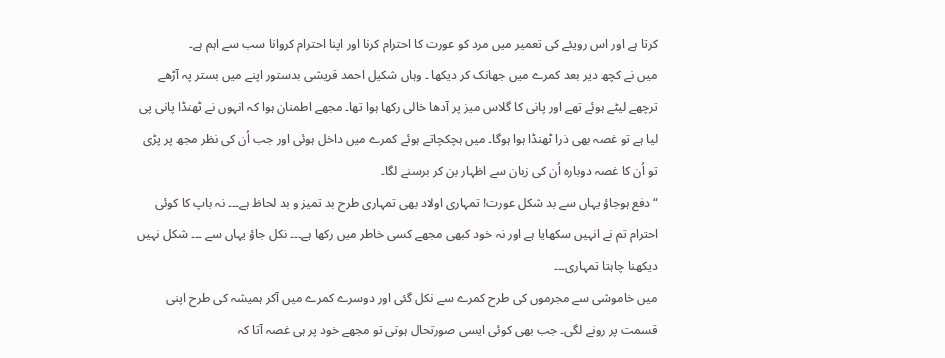کرتا ہے اور اس رویئے کی تعمیر میں مرد کو عورت کا احترام کرنا اور اپنا احترام کروانا سب سے اہم ہے۔
میں نے کچھ دیر بعد کمرے میں جھانک کر دیکھا ۔ وہاں شکیل احمد قریشی بدستور اپنے میں بستر پہ آڑھے ترچھے لیٹے ہوئے تھے اور پانی کا گلاس میز پر آدھا خالی رکھا ہوا تھا۔ مجھے اطمنان ہوا کہ انہوں نے ٹھنڈا پانی پی لیا ہے تو غصہ بھی ذرا ٹھنڈا ہوا ہوگا۔ میں ہچکچاتے ہوئے کمرے میں داخل ہوئی اور جب اُن کی نظر مجھ پر پڑی تو اُن کا غصہ دوبارہ اُن کی زبان سے اظہار بن کر برسنے لگا۔
“ دفع ہوجاؤ یہاں سے بد شکل عورت! تمہاری اولاد بھی تمہاری طرح بد تمیز و بد لحاظ ہے۔۔۔ نہ باپ کا کوئی احترام تم نے انہیں سکھایا ہے اور نہ خود کبھی مجھے کسی خاطر میں رکھا ہے۔۔۔ نکل جاؤ یہاں سے ۔۔۔ شکل نہیں دیکھنا چاہتا تمہاری۔۔۔
میں خاموشی سے مجرموں کی طرح کمرے سے نکل گئی اور دوسرے کمرے میں آکر ہمیشہ کی طرح اپنی قسمت پر رونے لگی۔ جب بھی کوئی ایسی صورتحال ہوتی تو مجھے خود پر ہی غصہ آتا کہ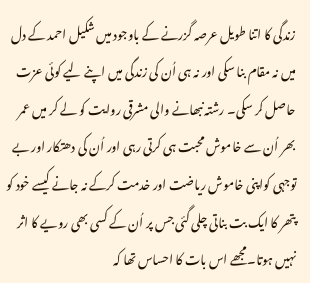زندگی کا اتنا طویل عرصہ گزرنے کے باوجود میں شکیل احمد کے دل میں نہ مقام بنا سکی اور نہ ہی اُن کی زندگی میں اپنے لیے کوئی عزت حاصل کر سکی۔ رشتہ نبھانے والی مشرقی روایت کو لے کر میں عمر بھر اُن سے خاموش محبت ہی کرتی رہی اور اُن کی دھتکار اور بے توجہی کواپنی خاموش ریاضت اور خدمت کرکے نہ جانے کیسے خود کو پتھر کا ایک بت بناتی چلی گئی جس پر اُن کے کسی بھی رویے کا اثر نہیں ہوتا۔مجھے اس بات کا احساس تھا کہ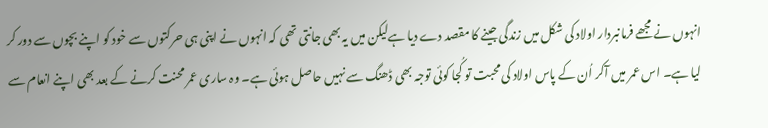انہوں نے مجھے فرمانبردار اولاد کی شکل میں زندگی جینے کا مقصد دے دیا ہےلیکن میں یہ بھی جانتی تھی کہ انہوں نے اپنی ہی حرکتوں سے خود کو اپنے بچوں سے دور کر لیا ہے۔ اس عمر میں آکر اُن کے پاس اولاد کی محبت تو کُجا کوئی توجہ بھی ڈھنگ سے نہیں حاصل ہوئی ہے۔ وہ ساری عمر محنت کرنے کے بعد بھی اپنے انعام سے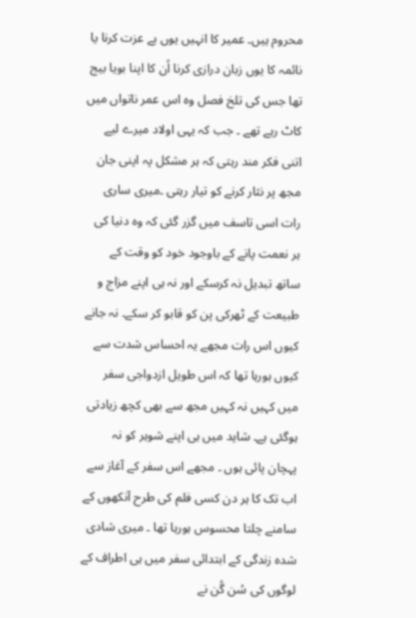محروم ہیں۔ عمیر کا انہیں یوں بے عزت کرنا یا نائمہ کا یوں زبان درازی کرنا اُن کا اپنا بویا بیج تھا جس کی تلخ فصل وہ اس عمر ناتواں میں کاٹ رہے تھے ۔ جب کہ یہی اولاد میرے لیے اتنی فکر مند رہتی کہ ہر مشکل پہ اپنی جان مجھ پر نثار کرنے کو تیار رہتی ۔میری ساری رات اسی تاسف میں گزر گئی کہ وہ دنیا کی ہر نعمت پانے کے باوجود خود کو وقت کے ساتھ تبدیل نہ کرسکے اور نہ ہی اپنے مزاج و طبیعت کے ٹھرکی پن کو قابو کر سکے۔ نہ جانے کیوں اس رات مجھے یہ احساس شدت سے کیوں ہورہا تھا کہ اس طویل ازدواجی سفر میں کہیں نہ کہیں مجھ سے بھی کچھ زیادتی ہوگئی ہے۔ شاید میں ہی اپنے شوہر کو نہ پہچان پائی ہوں ۔ مجھے اس سفر کے آغاز سے اب تک کا ہر دن کسی فلم کی طرح آنکھوں کے سامنے چلتا محسوس ہورہا تھا ۔ میری شادی شدہ زندگی کے ابتدائی سفر میں ہی اطراف کے لوگوں کی سُن گُن نے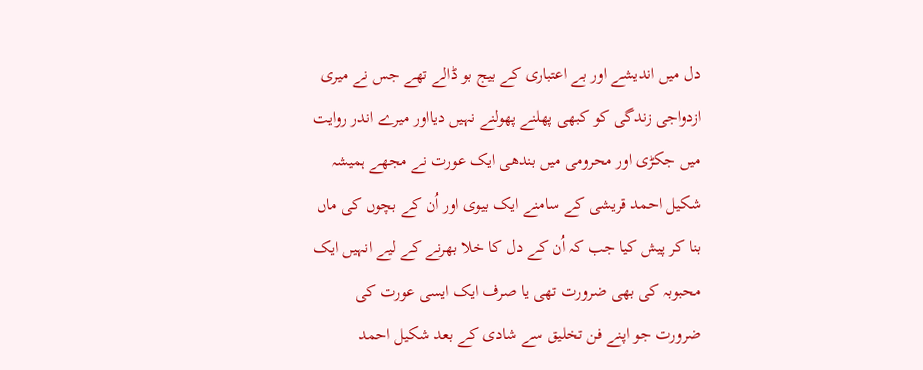دل میں اندیشے اور بے اعتباری کے بیج بو ڈالے تھے جس نے میری ازدواجی زندگی کو کبھی پھلنے پھولنے نہیں دیااور میرے اندر روایت میں جکڑی اور محرومی میں بندھی ایک عورت نے مجھے ہمیشہ شکیل احمد قریشی کے سامنے ایک بیوی اور اُن کے بچوں کی ماں بنا کر پیش کیا جب کہ اُن کے دل کا خلا بھرنے کے لیے انہیں ایک محبوبہ کی بھی ضرورت تھی یا صرف ایک ایسی عورت کی ضرورت جو اپنے فن تخلیق سے شادی کے بعد شکیل احمد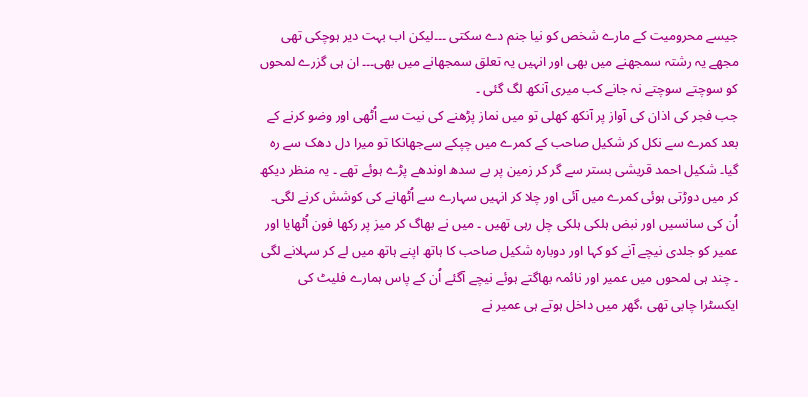جیسے محرومیت کے مارے شخص کو نیا جنم دے سکتی ۔۔۔لیکن اب بہت دیر ہوچکی تھی مجھے یہ رشتہ سمجھنے میں بھی اور انہیں یہ تعلق سمجھانے میں بھی۔۔۔ ان ہی گزرے لمحوں کو سوچتے سوچتے نہ جانے کب میری آنکھ لگ گئی ۔
جب فجر کی اذان کی آواز پر آنکھ کھلی تو میں نماز پڑھنے کی نیت سے اُٹھی اور وضو کرنے کے بعد کمرے سے نکل کر شکیل صاحب کے کمرے میں چپکے سےجھانکا تو میرا دل دھک سے رہ گیا۔ شکیل احمد قریشی بستر سے گر کر زمین پر بے سدھ اوندھے پڑے ہوئے تھے ۔ یہ منظر دیکھ کر میں دوڑتی ہوئی کمرے میں آئی اور چلا کر انہیں سہارے سے اُٹھانے کی کوشش کرنے لگی۔ اُن کی سانسیں اور نبض ہلکی ہلکی چل رہی تھیں ۔ میں نے بھاگ کر میز پر رکھا فون اُٹھایا اور عمیر کو جلدی نیچے آنے کو کہا اور دوبارہ شکیل صاحب کا ہاتھ اپنے ہاتھ میں لے کر سہلانے لگی ۔ چند ہی لمحوں میں عمیر اور نائمہ بھاگتے ہوئے نیچے آگئے اُن کے پاس ہمارے فلیٹ کی ایکسٹرا چابی تھی ،گھر میں داخل ہوتے ہی عمیر نے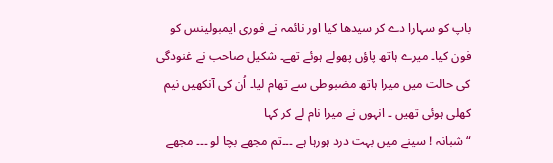باپ کو سہارا دے کر سیدھا کیا اور نائمہ نے فوری ایمبولینس کو فون کیا۔ میرے ہاتھ پاؤں پھولے ہوئے تھے۔ شکیل صاحب نے غنودگی کی حالت میں میرا ہاتھ مضبوطی سے تھام لیا۔ اُن کی آنکھیں نیم کھلی ہوئی تھیں ۔ انہوں نے میرا نام لے کر کہا
“ شبانہ ! سینے میں بہت درد ہورہا ہے ۔۔۔تم مجھے بچا لو ۔۔۔ مجھے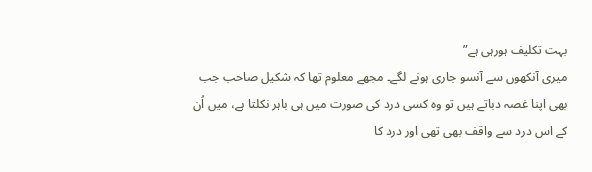بہت تکلیف ہورہی ہے”
میری آنکھوں سے آنسو جاری ہونے لگے۔ مجھے معلوم تھا کہ شکیل صاحب جب بھی اپنا غصہ دباتے ہیں تو وہ کسی درد کی صورت میں ہی باہر نکلتا ہے، میں اُن کے اس درد سے واقف بھی تھی اور درد کا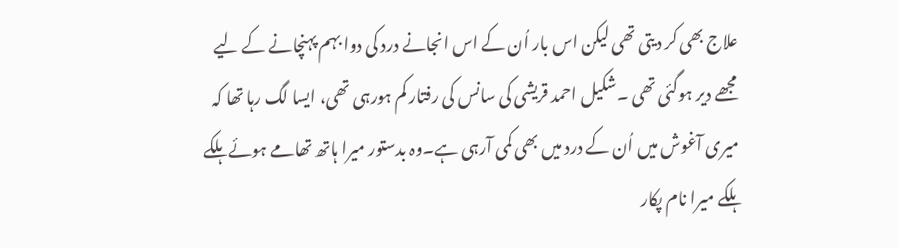علاج بھی کر دیتی تھی لیکن اس بار اُن کے اس انجانے درد کی دوا بہم پہنچانے کے لیے مجھے دیر ہوگئی تھی ۔شکیل احمد قریشی کی سانس کی رفتار کم ہورہی تھی، ایسا لگ رہا تھا کہ میری آغوش میں اُن کے درد میں بھی کمی آرہی ہے۔وہ بدستور میرا ہاتھ تھامے ہوئے ہلکے ہلکے میرا نام پکار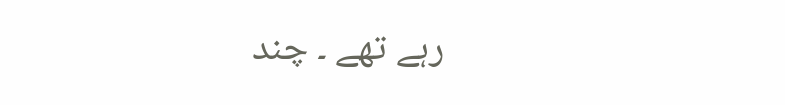رہے تھے ۔ چند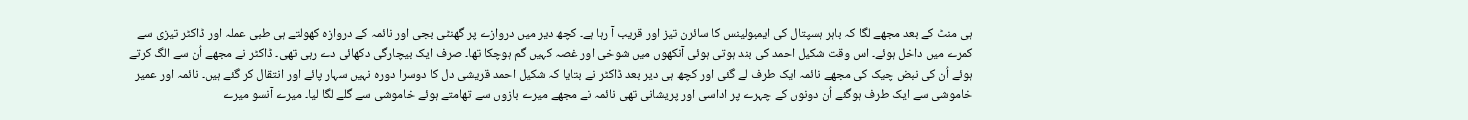ہی منٹ کے بعد مجھے لگا کہ باہر ہسپتال کی ایمبولینس کا سائرن تیز اور قریب آ رہا ہے۔ کچھ دیر میں دروازے پر گھنٹی بجی اور نائمہ کے دروازہ کھولتے ہی طبی عملہ اور ڈاکٹر تیزی سے کمرے میں داخل ہوئے۔ اس وقت شکیل احمد کی بند ہوتی ہوئی آنکھوں میں شوخی اور غصہ کہیں گم ہوچکا تھا۔ صرف ایک بیچارگی دکھائی دے رہی تھی۔ ڈاکٹر نے مجھے اُن سے الگ کرتے ہوئے اُن کی نبض چیک کی مجھے نائمہ ایک طرف لے گئی اور کچھ ہی دیر بعد ڈاکٹر نے بتایا کہ شکیل احمد قریشی دل کا دوسرا دورہ نہیں سہار پائے اور انتقال کر گئے ہیں۔ نائمہ اور عمیر خاموشی سے ایک طرف ہوگئے اُن دونوں کے چہرے پر اداسی اور پریشانی تھی نائمہ نے مجھے میرے بازوں سے تھامتے ہوئے خاموشی سے گلے لگا لیا۔ میرے آنسو میرے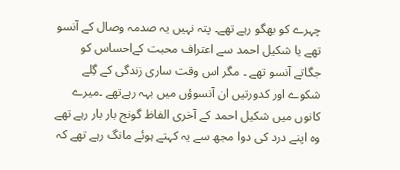چہرے کو بھگو رہے تھے۔ پتہ نہیں یہ صدمہ وصال کے آنسو تھے یا شکیل احمد سے اعتراف محبت کےاحساس کو جگاتے آنسو تھے ۔ مگر اس وقت ساری زندگی کے گِلے شکوے اور کدورتیں ان آنسوؤں میں بہہ رہےتھے ۔میرے کانوں میں شکیل احمد کے آخری الفاظ گونج بار بار رہے تھے وہ اپنے درد کی دوا مجھ سے یہ کہتے ہوئے مانگ رہے تھے کہ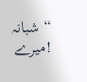“ شبانہ !میرے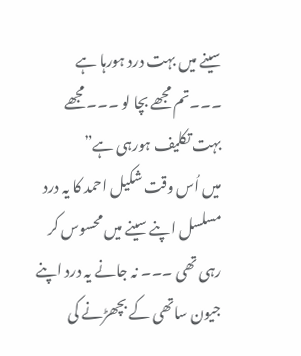سینے میں بہت درد ہورہا ہے ۔۔۔تم مجھے بچا لو ۔۔۔ مجھے بہت تکلیف ہورہی ہے”
میں اُس وقت شکیل احمد کا یہ درد مسلسل اپنے سینے میں محسوس کر رہی تھی ۔۔۔ نہ جانے یہ درد اپنے جیون ساتھی کے بچھڑنے کی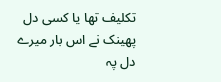تکلیف تھا یا کسی دل پھینک نے اس بار میرے دل پہ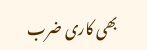بھی کاری ضرب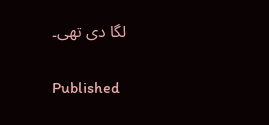لگا دی تھی۔

Published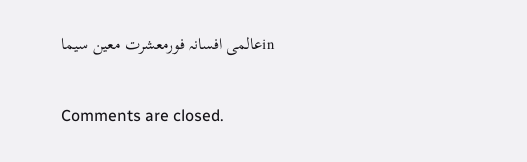inعالمی افسانہ فورمعشرت معین سیما

Comments are closed.